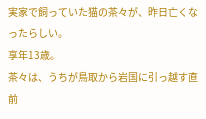実家で飼っていた猫の茶々が、昨日亡くなったらしい。
享年13歳。
茶々は、うちが鳥取から岩国に引っ越す直前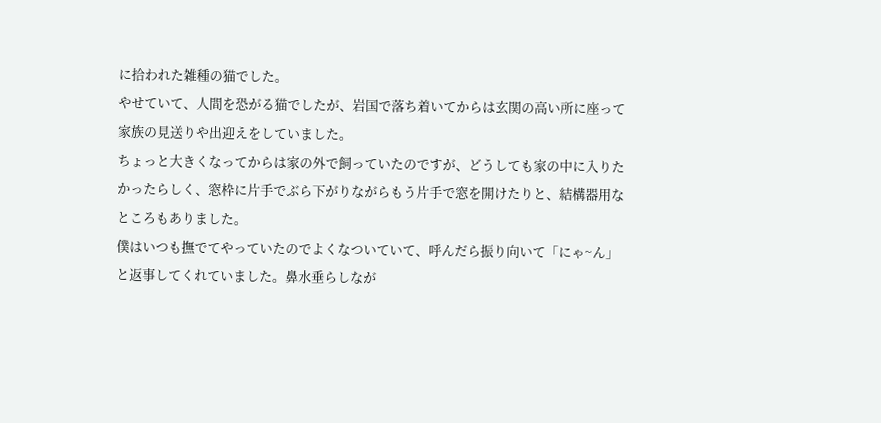に拾われた雑種の猫でした。
やせていて、人間を恐がる猫でしたが、岩国で落ち着いてからは玄関の高い所に座って家族の見送りや出迎えをしていました。
ちょっと大きくなってからは家の外で飼っていたのですが、どうしても家の中に入りたかったらしく、窓枠に片手でぶら下がりながらもう片手で窓を開けたりと、結構器用なところもありました。
僕はいつも撫でてやっていたのでよくなついていて、呼んだら振り向いて「にゃ~ん」と返事してくれていました。鼻水垂らしなが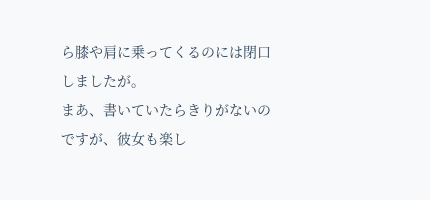ら膝や肩に乗ってくるのには閉口しましたが。
まあ、書いていたらきりがないのですが、彼女も楽し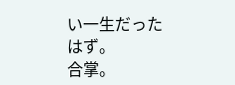い一生だったはず。
合掌。